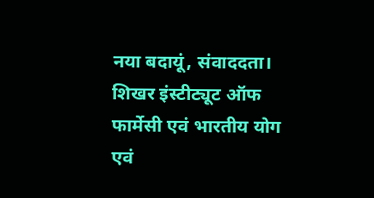नया बदायूं, संवाददता।
शिखर इंस्टीट्यूट ऑफ फार्मेसी एवं भारतीय योग एवं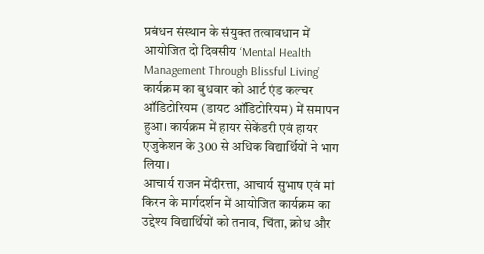प्रबंधन संस्थान के संयुक्त तत्वावधान में आयोजित दो दिवसीय ‘Mental Health Management Through Blissful Living’ कार्यक्रम का बुधवार को आर्ट एंड कल्चर ऑडिटोरियम (डायट ऑडिटोरियम) में समापन हुआ। कार्यक्रम में हायर सेकेंडरी एवं हायर एजुकेशन के 300 से अधिक विद्यार्थियों ने भाग लिया।
आचार्य राजन मेंदीरत्ता, आचार्य सुभाष एवं मां किरन के मार्गदर्शन में आयोजित कार्यक्रम का उद्देश्य विद्यार्थियों को तनाव, चिंता, क्रोध और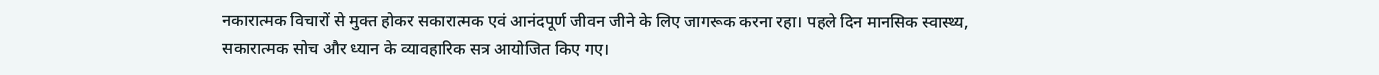नकारात्मक विचारों से मुक्त होकर सकारात्मक एवं आनंदपूर्ण जीवन जीने के लिए जागरूक करना रहा। पहले दिन मानसिक स्वास्थ्य, सकारात्मक सोच और ध्यान के व्यावहारिक सत्र आयोजित किए गए।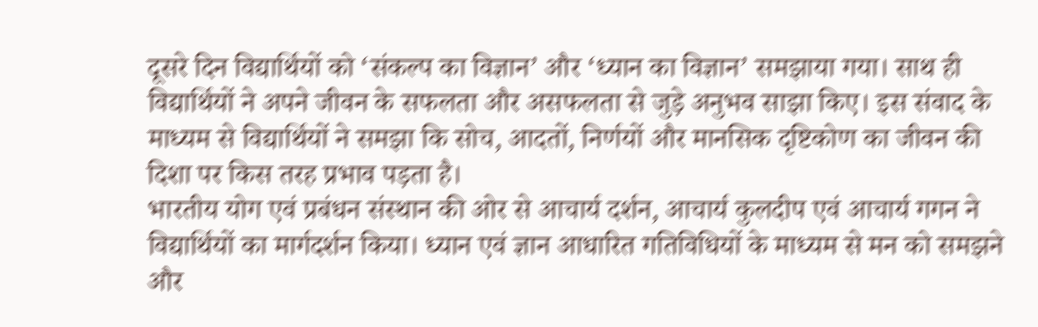दूसरे दिन विद्यार्थियों को ‘संकल्प का विज्ञान’ और ‘ध्यान का विज्ञान’ समझाया गया। साथ ही विद्यार्थियों ने अपने जीवन के सफलता और असफलता से जुड़े अनुभव साझा किए। इस संवाद के माध्यम से विद्यार्थियों ने समझा कि सोच, आदतों, निर्णयों और मानसिक दृष्टिकोण का जीवन की दिशा पर किस तरह प्रभाव पड़ता है।
भारतीय योग एवं प्रबंधन संस्थान की ओर से आचार्य दर्शन, आचार्य कुलदीप एवं आचार्य गगन ने विद्यार्थियों का मार्गदर्शन किया। ध्यान एवं ज्ञान आधारित गतिविधियों के माध्यम से मन को समझने और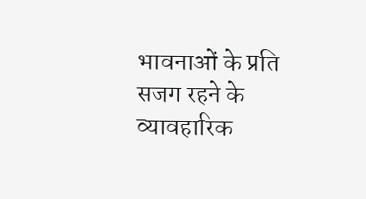भावनाओं के प्रति सजग रहने के व्यावहारिक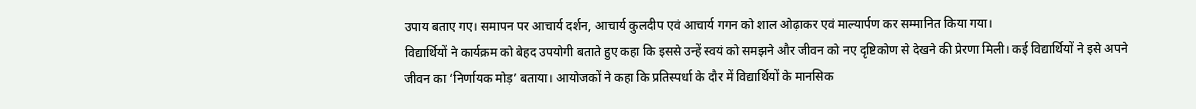उपाय बताए गए। समापन पर आचार्य दर्शन, आचार्य कुलदीप एवं आचार्य गगन को शाल ओढ़ाकर एवं माल्यार्पण कर सम्मानित किया गया।
विद्यार्थियों ने कार्यक्रम को बेहद उपयोगी बताते हुए कहा कि इससे उन्हें स्वयं को समझने और जीवन को नए दृष्टिकोण से देखने की प्रेरणा मिली। कई विद्यार्थियों ने इसे अपने जीवन का ‘निर्णायक मोड़’ बताया। आयोजकों ने कहा कि प्रतिस्पर्धा के दौर में विद्यार्थियों के मानसिक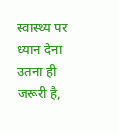स्वास्थ्य पर ध्यान देना उतना ही जरूरी है,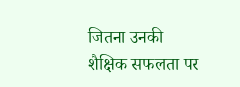जितना उनकी शैक्षिक सफलता पर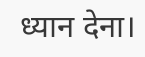ध्यान देना।